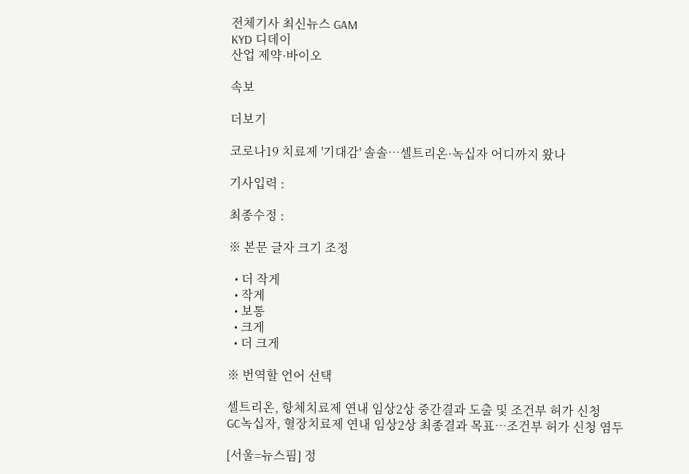전체기사 최신뉴스 GAM
KYD 디데이
산업 제약·바이오

속보

더보기

코로나19 치료제 '기대감' 솔솔…셀트리온·녹십자 어디까지 왔나

기사입력 :

최종수정 :

※ 본문 글자 크기 조정

  • 더 작게
  • 작게
  • 보통
  • 크게
  • 더 크게

※ 번역할 언어 선택

셀트리온, 항체치료제 연내 임상2상 중간결과 도출 및 조건부 허가 신청
GC녹십자, 혈장치료제 연내 임상2상 최종결과 목표…조건부 허가 신청 염두

[서울=뉴스핌] 정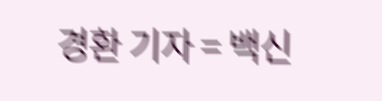경환 기자 = 백신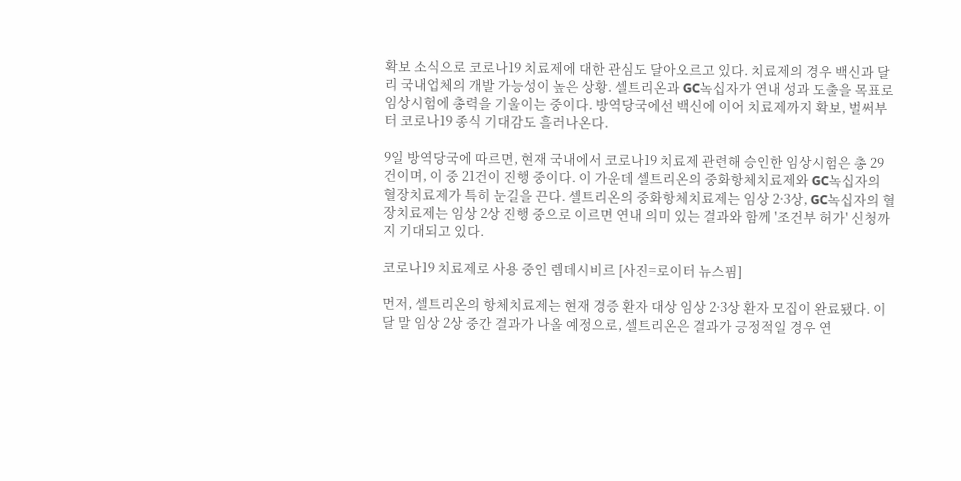확보 소식으로 코로나19 치료제에 대한 관심도 달아오르고 있다. 치료제의 경우 백신과 달리 국내업체의 개발 가능성이 높은 상황. 셀트리온과 GC녹십자가 연내 성과 도출을 목표로 임상시험에 총력을 기울이는 중이다. 방역당국에선 백신에 이어 치료제까지 확보, 벌써부터 코로나19 종식 기대감도 흘러나온다.

9일 방역당국에 따르면, 현재 국내에서 코로나19 치료제 관련해 승인한 임상시험은 총 29건이며, 이 중 21건이 진행 중이다. 이 가운데 셀트리온의 중화항체치료제와 GC녹십자의 혈장치료제가 특히 눈길을 끈다. 셀트리온의 중화항체치료제는 임상 2·3상, GC녹십자의 혈장치료제는 임상 2상 진행 중으로 이르면 연내 의미 있는 결과와 함께 '조건부 허가' 신청까지 기대되고 있다.

코로나19 치료제로 사용 중인 렘데시비르 [사진=로이터 뉴스핌]

먼저, 셀트리온의 항체치료제는 현재 경증 환자 대상 임상 2·3상 환자 모집이 완료됐다. 이달 말 임상 2상 중간 결과가 나올 예정으로, 셀트리온은 결과가 긍정적일 경우 연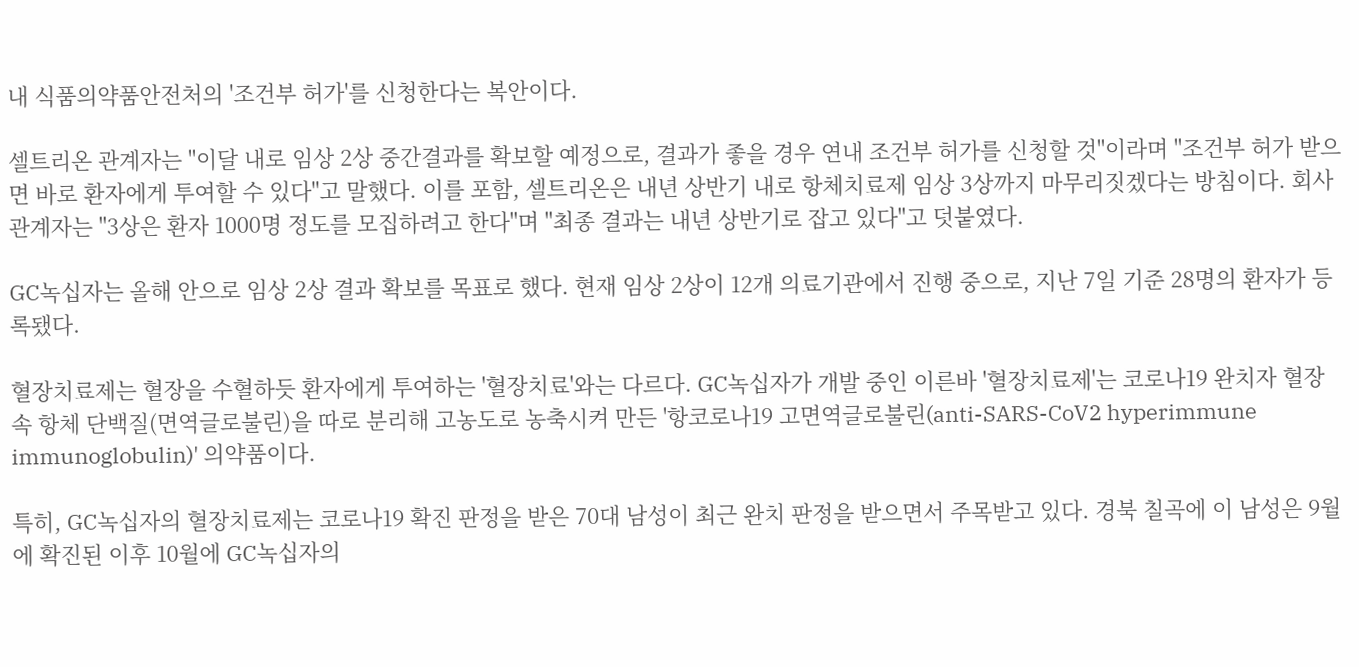내 식품의약품안전처의 '조건부 허가'를 신청한다는 복안이다.

셀트리온 관계자는 "이달 내로 임상 2상 중간결과를 확보할 예정으로, 결과가 좋을 경우 연내 조건부 허가를 신청할 것"이라며 "조건부 허가 받으면 바로 환자에게 투여할 수 있다"고 말했다. 이를 포함, 셀트리온은 내년 상반기 내로 항체치료제 임상 3상까지 마무리짓겠다는 방침이다. 회사 관계자는 "3상은 환자 1000명 정도를 모집하려고 한다"며 "최종 결과는 내년 상반기로 잡고 있다"고 덧붙였다.

GC녹십자는 올해 안으로 임상 2상 결과 확보를 목표로 했다. 현재 임상 2상이 12개 의료기관에서 진행 중으로, 지난 7일 기준 28명의 환자가 등록됐다.

혈장치료제는 혈장을 수혈하듯 환자에게 투여하는 '혈장치료'와는 다르다. GC녹십자가 개발 중인 이른바 '혈장치료제'는 코로나19 완치자 혈장 속 항체 단백질(면역글로불린)을 따로 분리해 고농도로 농축시켜 만든 '항코로나19 고면역글로불린(anti-SARS-CoV2 hyperimmune immunoglobulin)' 의약품이다.

특히, GC녹십자의 혈장치료제는 코로나19 확진 판정을 받은 70대 남성이 최근 완치 판정을 받으면서 주목받고 있다. 경북 칠곡에 이 남성은 9월에 확진된 이후 10월에 GC녹십자의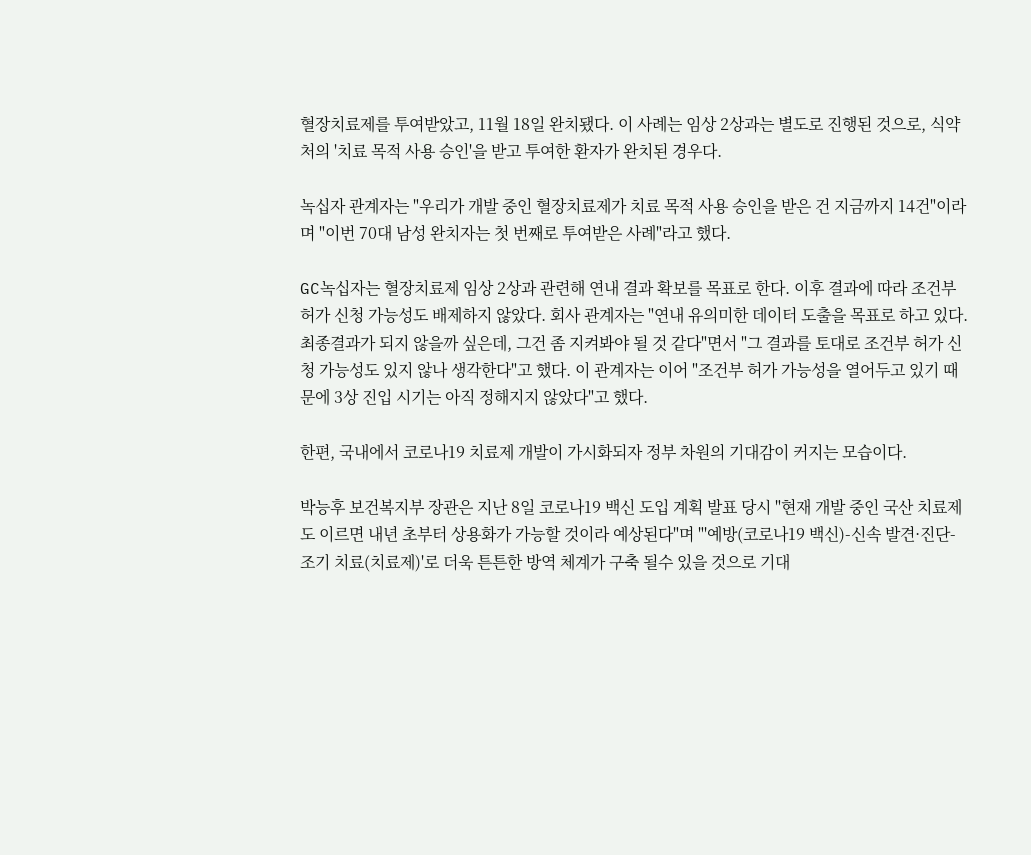혈장치료제를 투여받았고, 11월 18일 완치됐다. 이 사례는 임상 2상과는 별도로 진행된 것으로, 식약처의 '치료 목적 사용 승인'을 받고 투여한 환자가 완치된 경우다.

녹십자 관계자는 "우리가 개발 중인 혈장치료제가 치료 목적 사용 승인을 받은 건 지금까지 14건"이라며 "이번 70대 남성 완치자는 첫 번째로 투여받은 사례"라고 했다.

GC녹십자는 혈장치료제 임상 2상과 관련해 연내 결과 확보를 목표로 한다. 이후 결과에 따라 조건부 허가 신청 가능성도 배제하지 않았다. 회사 관계자는 "연내 유의미한 데이터 도출을 목표로 하고 있다. 최종결과가 되지 않을까 싶은데, 그건 좀 지켜봐야 될 것 같다"면서 "그 결과를 토대로 조건부 허가 신청 가능성도 있지 않나 생각한다"고 했다. 이 관계자는 이어 "조건부 허가 가능성을 열어두고 있기 때문에 3상 진입 시기는 아직 정해지지 않았다"고 했다.

한편, 국내에서 코로나19 치료제 개발이 가시화되자 정부 차원의 기대감이 커지는 모습이다.

박능후 보건복지부 장관은 지난 8일 코로나19 백신 도입 계획 발표 당시 "현재 개발 중인 국산 치료제도 이르면 내년 초부터 상용화가 가능할 것이라 예상된다"며 "'예방(코로나19 백신)-신속 발견·진단-조기 치료(치료제)'로 더욱 튼튼한 방역 체계가 구축 될수 있을 것으로 기대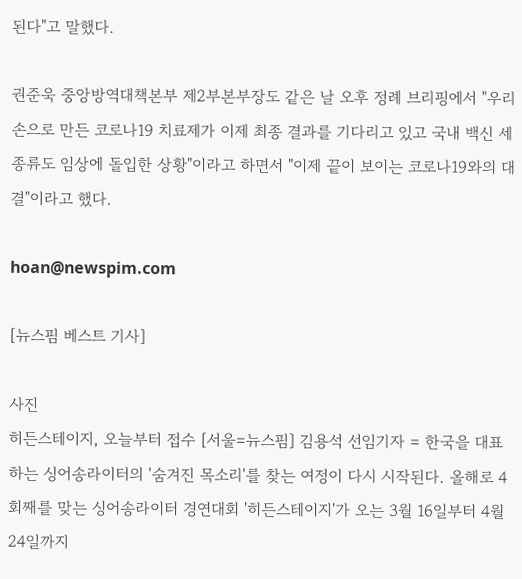된다"고 말했다.

권준욱 중앙방역대책본부 제2부본부장도 같은 날 오후 정례 브리핑에서 "우리 손으로 만든 코로나19 치료제가 이제 최종 결과를 기다리고 있고 국내 백신 세 종류도 임상에 돌입한 상황"이라고 하면서 "이제 끝이 보이는 코로나19와의 대결"이라고 했다.

hoan@newspim.com

[뉴스핌 베스트 기사]

사진
히든스테이지, 오늘부터 접수 [서울=뉴스핌] 김용석 선임기자 = 한국을 대표하는 싱어송라이터의 '숨겨진 목소리'를 찾는 여정이 다시 시작된다. 올해로 4회째를 맞는 싱어송라이터 경연대회 '히든스테이지'가 오는 3월 16일부터 4월 24일까지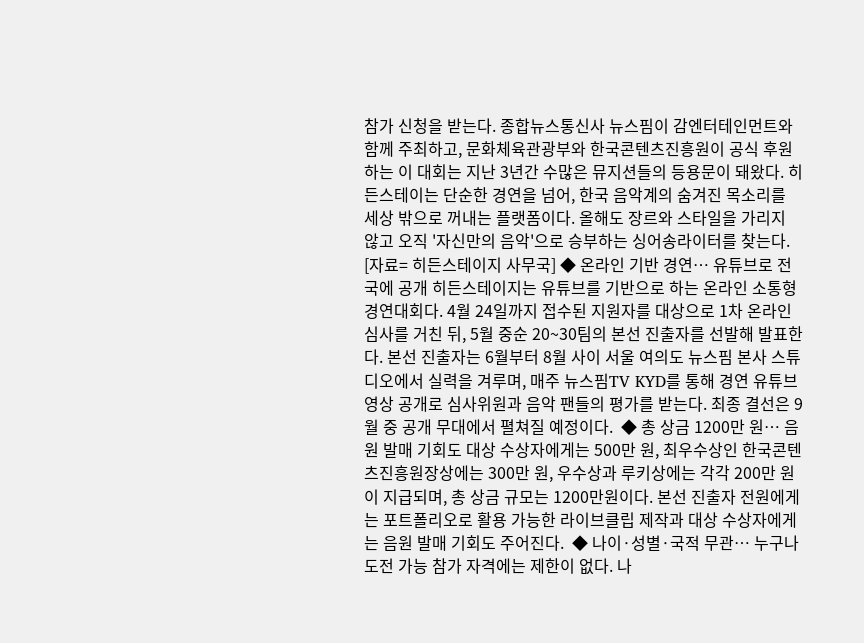참가 신청을 받는다. 종합뉴스통신사 뉴스핌이 감엔터테인먼트와 함께 주최하고, 문화체육관광부와 한국콘텐츠진흥원이 공식 후원하는 이 대회는 지난 3년간 수많은 뮤지션들의 등용문이 돼왔다. 히든스테이는 단순한 경연을 넘어, 한국 음악계의 숨겨진 목소리를 세상 밖으로 꺼내는 플랫폼이다. 올해도 장르와 스타일을 가리지 않고 오직 '자신만의 음악'으로 승부하는 싱어송라이터를 찾는다. [자료= 히든스테이지 사무국] ◆ 온라인 기반 경연… 유튜브로 전국에 공개 히든스테이지는 유튜브를 기반으로 하는 온라인 소통형 경연대회다. 4월 24일까지 접수된 지원자를 대상으로 1차 온라인 심사를 거친 뒤, 5월 중순 20~30팀의 본선 진출자를 선발해 발표한다. 본선 진출자는 6월부터 8월 사이 서울 여의도 뉴스핌 본사 스튜디오에서 실력을 겨루며, 매주 뉴스핌TV KYD를 통해 경연 유튜브 영상 공개로 심사위원과 음악 팬들의 평가를 받는다. 최종 결선은 9월 중 공개 무대에서 펼쳐질 예정이다.  ◆ 총 상금 1200만 원… 음원 발매 기회도 대상 수상자에게는 500만 원, 최우수상인 한국콘텐츠진흥원장상에는 300만 원, 우수상과 루키상에는 각각 200만 원이 지급되며, 총 상금 규모는 1200만원이다. 본선 진출자 전원에게는 포트폴리오로 활용 가능한 라이브클립 제작과 대상 수상자에게는 음원 발매 기회도 주어진다.  ◆ 나이·성별·국적 무관… 누구나 도전 가능 참가 자격에는 제한이 없다. 나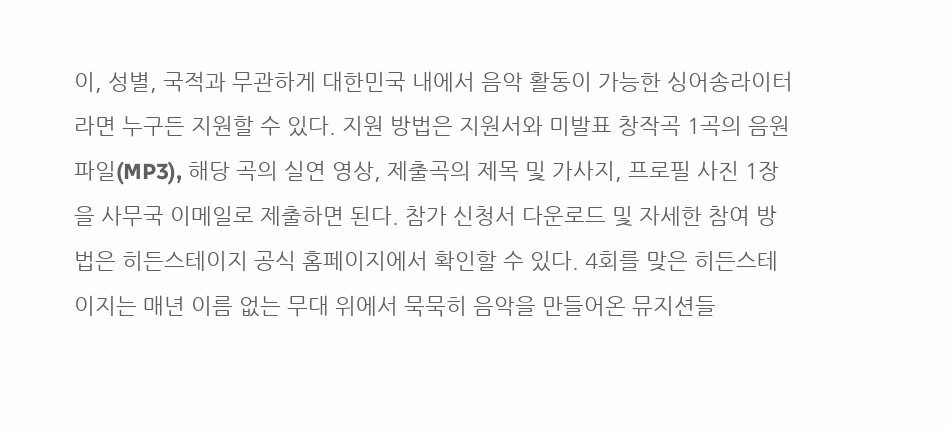이, 성별, 국적과 무관하게 대한민국 내에서 음악 활동이 가능한 싱어송라이터라면 누구든 지원할 수 있다. 지원 방법은 지원서와 미발표 창작곡 1곡의 음원 파일(MP3), 해당 곡의 실연 영상, 제출곡의 제목 및 가사지, 프로필 사진 1장을 사무국 이메일로 제출하면 된다. 참가 신청서 다운로드 및 자세한 참여 방법은 히든스테이지 공식 홈페이지에서 확인할 수 있다. 4회를 맞은 히든스테이지는 매년 이름 없는 무대 위에서 묵묵히 음악을 만들어온 뮤지션들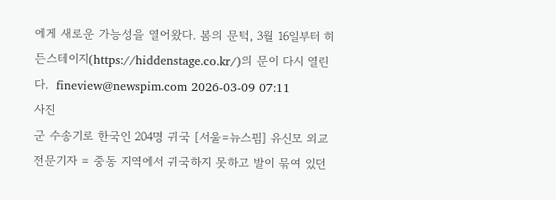에게 새로운 가능성을 열어왔다. 봄의 문턱, 3월 16일부터 히든스테이지(https://hiddenstage.co.kr/)의 문이 다시 열린다.  fineview@newspim.com 2026-03-09 07:11
사진
군 수송기로 한국인 204명 귀국 [서울=뉴스핌] 유신모 외교전문기자 = 중동 지역에서 귀국하지 못하고 발이 묶여 있던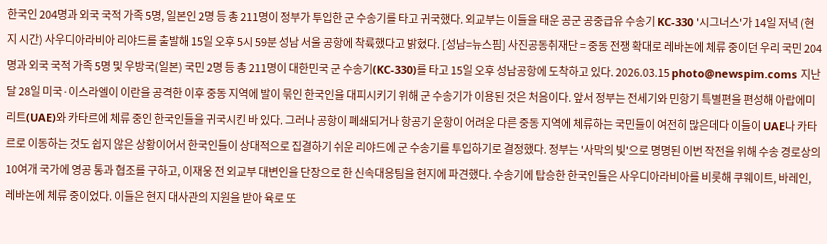한국인 204명과 외국 국적 가족 5명, 일본인 2명 등 총 211명이 정부가 투입한 군 수송기를 타고 귀국했다. 외교부는 이들을 태운 공군 공중급유 수송기 KC-330 '시그너스'가 14일 저녁 (현지 시간) 사우디아라비아 리야드를 출발해 15일 오후 5시 59분 성남 서울 공항에 착륙했다고 밝혔다. [성남=뉴스핌] 사진공동취재단 = 중동 전쟁 확대로 레바논에 체류 중이던 우리 국민 204명과 외국 국적 가족 5명 및 우방국(일본) 국민 2명 등 총 211명이 대한민국 군 수송기(KC-330)를 타고 15일 오후 성남공항에 도착하고 있다. 2026.03.15 photo@newspim.coms 지난달 28일 미국·이스라엘이 이란을 공격한 이후 중동 지역에 발이 묶인 한국인을 대피시키기 위해 군 수송기가 이용된 것은 처음이다. 앞서 정부는 전세기와 민항기 특별편을 편성해 아랍에미리트(UAE)와 카타르에 체류 중인 한국인들을 귀국시킨 바 있다. 그러나 공항이 폐쇄되거나 항공기 운항이 어려운 다른 중동 지역에 체류하는 국민들이 여전히 많은데다 이들이 UAE나 카타르로 이동하는 것도 쉽지 않은 상황이어서 한국인들이 상대적으로 집결하기 쉬운 리야드에 군 수송기를 투입하기로 결정했다. 정부는 '사막의 빛'으로 명명된 이번 작전을 위해 수송 경로상의 10여개 국가에 영공 통과 협조를 구하고, 이재웅 전 외교부 대변인을 단장으로 한 신속대응팀을 현지에 파견했다. 수송기에 탑승한 한국인들은 사우디아라비아를 비롯해 쿠웨이트, 바레인, 레바논에 체류 중이었다. 이들은 현지 대사관의 지원을 받아 육로 또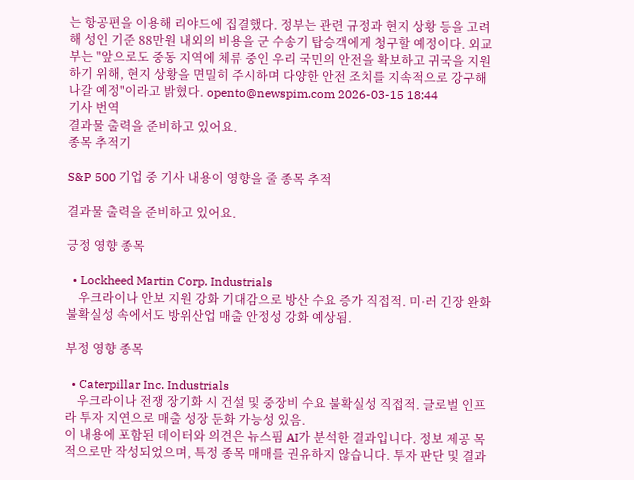는 항공편을 이용해 리야드에 집결했다. 정부는 관련 규정과 현지 상황 등을 고려해 성인 기준 88만원 내외의 비용을 군 수송기 탑승객에게 청구할 예정이다. 외교부는 "앞으로도 중동 지역에 체류 중인 우리 국민의 안전을 확보하고 귀국을 지원하기 위해, 현지 상황을 면밀히 주시하며 다양한 안전 조치를 지속적으로 강구해 나갈 예정"이라고 밝혔다. opento@newspim.com 2026-03-15 18:44
기사 번역
결과물 출력을 준비하고 있어요.
종목 추적기

S&P 500 기업 중 기사 내용이 영향을 줄 종목 추적

결과물 출력을 준비하고 있어요.

긍정 영향 종목

  • Lockheed Martin Corp. Industrials
    우크라이나 안보 지원 강화 기대감으로 방산 수요 증가 직접적. 미·러 긴장 완화 불확실성 속에서도 방위산업 매출 안정성 강화 예상됨.

부정 영향 종목

  • Caterpillar Inc. Industrials
    우크라이나 전쟁 장기화 시 건설 및 중장비 수요 불확실성 직접적. 글로벌 인프라 투자 지연으로 매출 성장 둔화 가능성 있음.
이 내용에 포함된 데이터와 의견은 뉴스핌 AI가 분석한 결과입니다. 정보 제공 목적으로만 작성되었으며, 특정 종목 매매를 권유하지 않습니다. 투자 판단 및 결과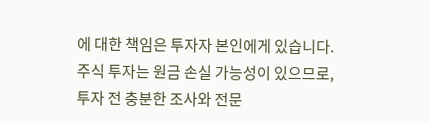에 대한 책임은 투자자 본인에게 있습니다. 주식 투자는 원금 손실 가능성이 있으므로, 투자 전 충분한 조사와 전문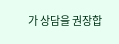가 상담을 권장합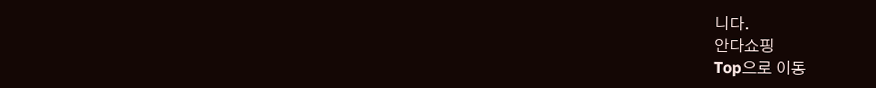니다.
안다쇼핑
Top으로 이동